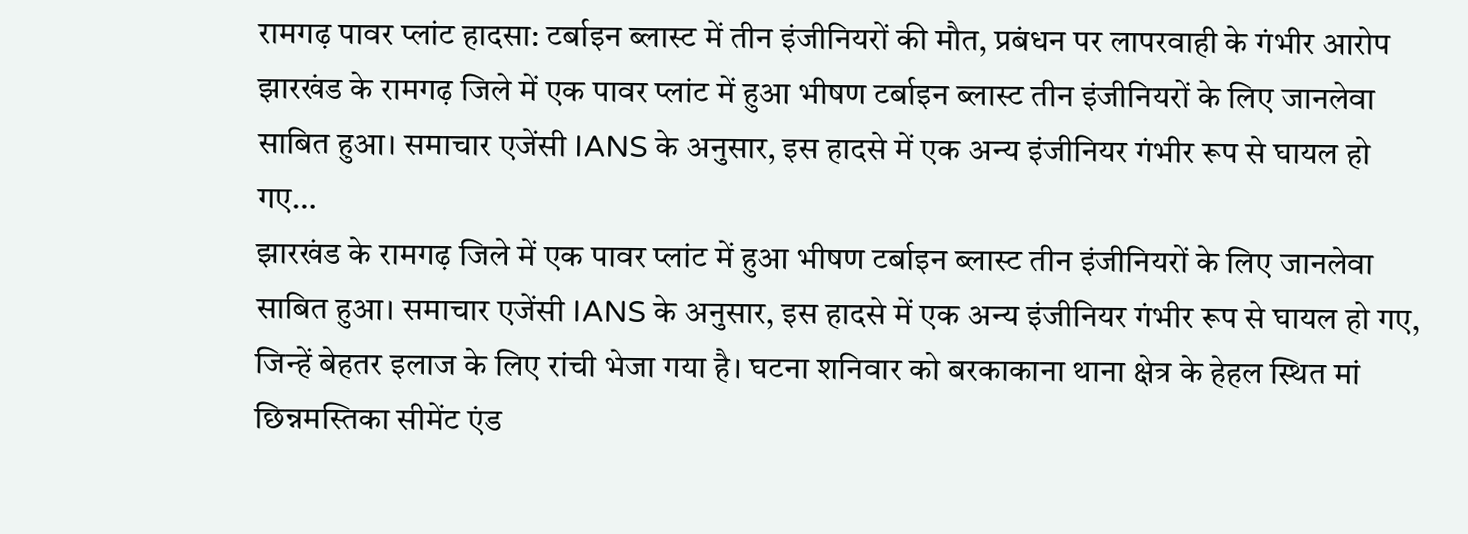रामगढ़ पावर प्लांट हादसा: टर्बाइन ब्लास्ट में तीन इंजीनियरों की मौत, प्रबंधन पर लापरवाही के गंभीर आरोप
झारखंड के रामगढ़ जिले में एक पावर प्लांट में हुआ भीषण टर्बाइन ब्लास्ट तीन इंजीनियरों के लिए जानलेवा साबित हुआ। समाचार एजेंसी IANS के अनुसार, इस हादसे में एक अन्य इंजीनियर गंभीर रूप से घायल हो गए…
झारखंड के रामगढ़ जिले में एक पावर प्लांट में हुआ भीषण टर्बाइन ब्लास्ट तीन इंजीनियरों के लिए जानलेवा साबित हुआ। समाचार एजेंसी IANS के अनुसार, इस हादसे में एक अन्य इंजीनियर गंभीर रूप से घायल हो गए, जिन्हें बेहतर इलाज के लिए रांची भेजा गया है। घटना शनिवार को बरकाकाना थाना क्षेत्र के हेहल स्थित मां छिन्नमस्तिका सीमेंट एंड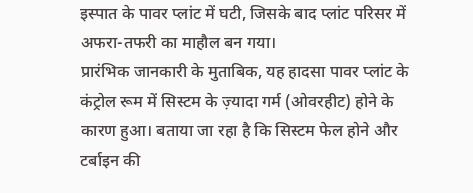इस्पात के पावर प्लांट में घटी, जिसके बाद प्लांट परिसर में अफरा-तफरी का माहौल बन गया।
प्रारंभिक जानकारी के मुताबिक, यह हादसा पावर प्लांट के कंट्रोल रूम में सिस्टम के ज़्यादा गर्म (ओवरहीट) होने के कारण हुआ। बताया जा रहा है कि सिस्टम फेल होने और टर्बाइन की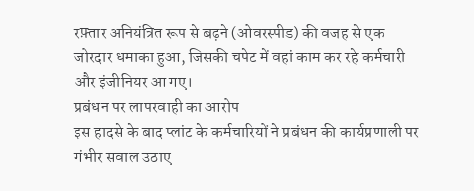रफ़्तार अनियंत्रित रूप से बढ़ने (ओवरस्पीड) की वजह से एक जोरदार धमाका हुआ, जिसकी चपेट में वहां काम कर रहे कर्मचारी और इंजीनियर आ गए।
प्रबंधन पर लापरवाही का आरोप
इस हादसे के बाद प्लांट के कर्मचारियों ने प्रबंधन की कार्यप्रणाली पर गंभीर सवाल उठाए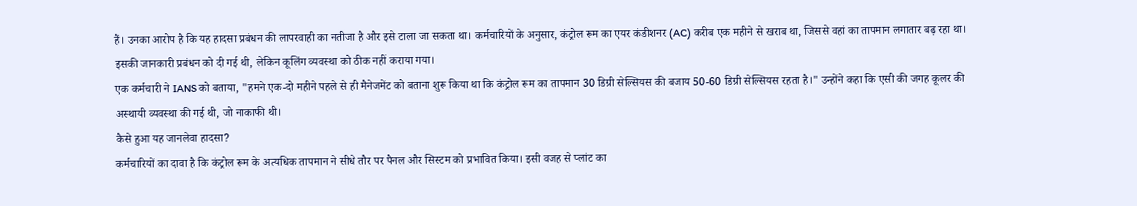हैं। उनका आरोप है कि यह हादसा प्रबंधन की लापरवाही का नतीजा है और इसे टाला जा सकता था। कर्मचारियों के अनुसार, कंट्रोल रूम का एयर कंडीशनर (AC) करीब एक महीने से खराब था, जिससे वहां का तापमान लगातार बढ़ रहा था। इसकी जानकारी प्रबंधन को दी गई थी, लेकिन कूलिंग व्यवस्था को ठीक नहीं कराया गया।
एक कर्मचारी ने IANS को बताया, "हमने एक-दो महीने पहले से ही मैनेजमेंट को बताना शुरू किया था कि कंट्रोल रूम का तापमान 30 डिग्री सेल्सियस की बजाय 50-60 डिग्री सेल्सियस रहता है।" उन्होंने कहा कि एसी की जगह कूलर की अस्थायी व्यवस्था की गई थी, जो नाकाफी थी।
कैसे हुआ यह जानलेवा हादसा?
कर्मचारियों का दावा है कि कंट्रोल रूम के अत्यधिक तापमान ने सीधे तौर पर पैनल और सिस्टम को प्रभावित किया। इसी वजह से प्लांट का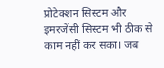प्रोटेक्शन सिस्टम और इमरजेंसी सिस्टम भी ठीक से काम नहीं कर सका। जब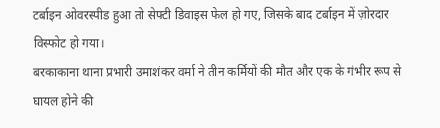टर्बाइन ओवरस्पीड हुआ तो सेफ्टी डिवाइस फेल हो गए, जिसके बाद टर्बाइन में ज़ोरदार विस्फोट हो गया।
बरकाकाना थाना प्रभारी उमाशंकर वर्मा ने तीन कर्मियों की मौत और एक के गंभीर रूप से घायल होने की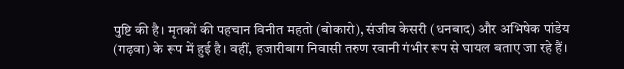पुष्टि की है। मृतकों की पहचान विनीत महतो (बोकारो), संजीव केसरी (धनबाद) और अभिषेक पांडेय (गढ़वा) के रूप में हुई है। वहीं, हजारीबाग निवासी तरुण रवानी गंभीर रूप से घायल बताए जा रहे हैं।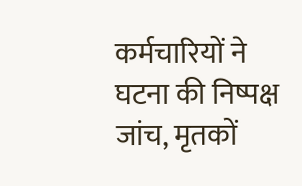कर्मचारियों ने घटना की निष्पक्ष जांच, मृतकों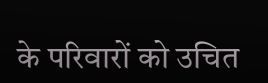के परिवारों को उचित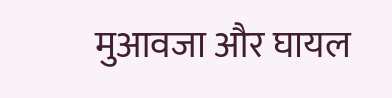मुआवजा और घायल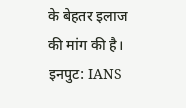के बेहतर इलाज की मांग की है।
इनपुट: IANS